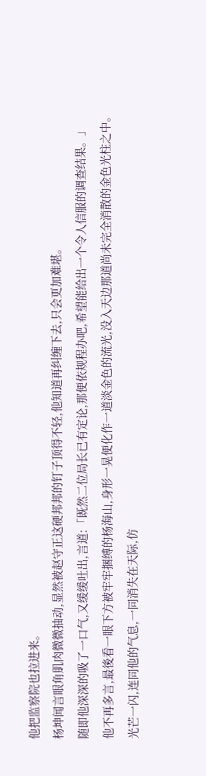他把监察院也拉进来。
杨坤闻言眼角肌肉微微抽动,显然被赵守正这硬邦邦的钉子顶得不轻,他知道再纠缠下去,只会更加难堪。
随即他深深的吸了一口气,又缓缓吐出,言道:「既然二位局长已有定论,那便依规程办吧,希望能给出一个令人信服的调查结果。」
他不再多言,最後看一眼下方被牢牢捆缚的杨海山,身形一晃便化作一道淡金色的流光,没入天边那道尚未完全消散的金色光柱之中。
光芒一闪,连同他的气息,一同消失在天际,仿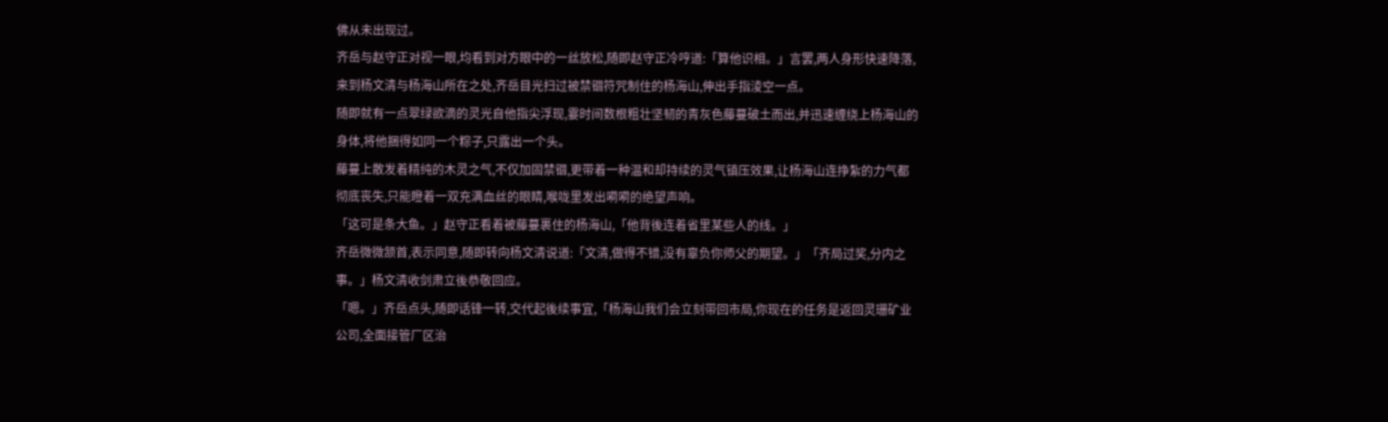佛从未出现过。
齐岳与赵守正对视一眼,均看到对方眼中的一丝放松,随即赵守正冷哼道:「算他识相。」言罢,两人身形快速降落,来到杨文清与杨海山所在之处,齐岳目光扫过被禁锢符咒制住的杨海山,伸出手指淩空一点。
随即就有一点翠绿欲滴的灵光自他指尖浮现,霎时间数根粗壮坚韧的青灰色藤蔓破土而出,并迅速缠绕上杨海山的身体,将他捆得如同一个粽子,只露出一个头。
藤蔓上散发着精纯的木灵之气,不仅加固禁锢,更带着一种温和却持续的灵气镇压效果,让杨海山连挣紮的力气都彻底丧失,只能瞪着一双充满血丝的眼睛,喉咙里发出嗬嗬的绝望声响。
「这可是条大鱼。」赵守正看着被藤蔓裹住的杨海山,「他背後连着省里某些人的线。」
齐岳微微颔首,表示同意,随即转向杨文清说道:「文清,做得不错,没有辜负你师父的期望。」「齐局过奖,分内之事。」杨文清收剑肃立後恭敬回应。
「嗯。」齐岳点头,随即话锋一转,交代起後续事宜,「杨海山我们会立刻带回市局,你现在的任务是返回灵珊矿业公司,全面接管厂区治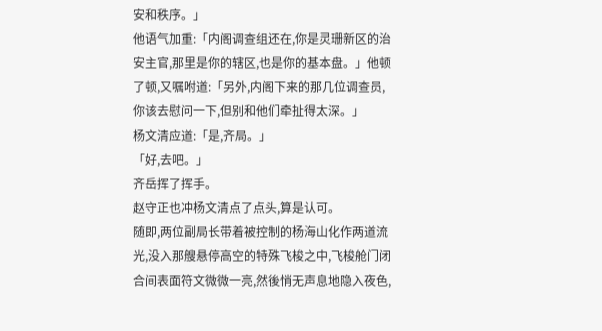安和秩序。」
他语气加重:「内阁调查组还在,你是灵珊新区的治安主官,那里是你的辖区,也是你的基本盘。」他顿了顿,又嘱咐道:「另外,内阁下来的那几位调查员,你该去慰问一下,但别和他们牵扯得太深。」
杨文清应道:「是,齐局。」
「好,去吧。」
齐岳挥了挥手。
赵守正也冲杨文清点了点头,算是认可。
随即,两位副局长带着被控制的杨海山化作两道流光,没入那艘悬停高空的特殊飞梭之中,飞梭舱门闭合间表面符文微微一亮,然後悄无声息地隐入夜色,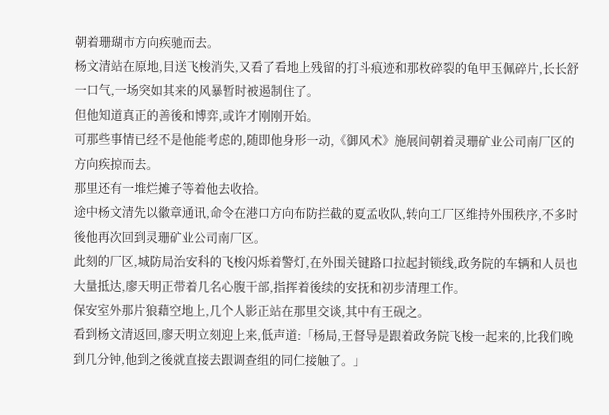朝着珊瑚市方向疾驰而去。
杨文清站在原地,目送飞梭消失,又看了看地上残留的打斗痕迹和那枚碎裂的龟甲玉佩碎片,长长舒一口气,一场突如其来的风暴暂时被遏制住了。
但他知道真正的善後和博弈,或许才刚刚开始。
可那些事情已经不是他能考虑的,随即他身形一动,《御风术》施展间朝着灵珊矿业公司南厂区的方向疾掠而去。
那里还有一堆烂摊子等着他去收拾。
途中杨文清先以徽章通讯,命令在港口方向布防拦截的夏孟收队,转向工厂区维持外围秩序,不多时後他再次回到灵珊矿业公司南厂区。
此刻的厂区,城防局治安科的飞梭闪烁着警灯,在外围关键路口拉起封锁线,政务院的车辆和人员也大量抵达,廖天明正带着几名心腹干部,指挥着後续的安抚和初步清理工作。
保安室外那片狼藉空地上,几个人影正站在那里交谈,其中有王砚之。
看到杨文清返回,廖天明立刻迎上来,低声道:「杨局,王督导是跟着政务院飞梭一起来的,比我们晚到几分钟,他到之後就直接去跟调查组的同仁接触了。」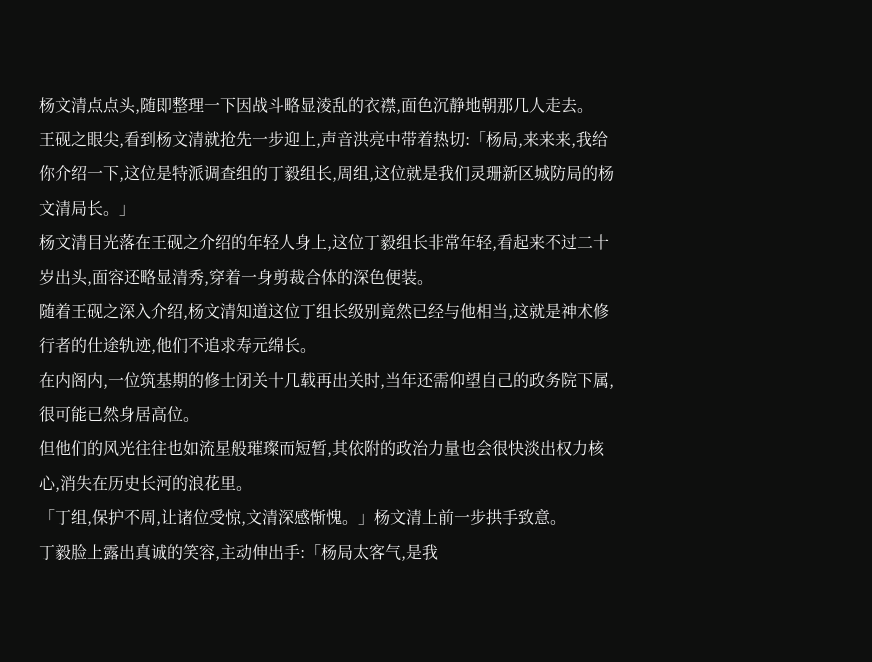杨文清点点头,随即整理一下因战斗略显淩乱的衣襟,面色沉静地朝那几人走去。
王砚之眼尖,看到杨文清就抢先一步迎上,声音洪亮中带着热切:「杨局,来来来,我给你介绍一下,这位是特派调查组的丁毅组长,周组,这位就是我们灵珊新区城防局的杨文清局长。」
杨文清目光落在王砚之介绍的年轻人身上,这位丁毅组长非常年轻,看起来不过二十岁出头,面容还略显清秀,穿着一身剪裁合体的深色便装。
随着王砚之深入介绍,杨文清知道这位丁组长级别竟然已经与他相当,这就是神术修行者的仕途轨迹,他们不追求寿元绵长。
在内阁内,一位筑基期的修士闭关十几载再出关时,当年还需仰望自己的政务院下属,很可能已然身居高位。
但他们的风光往往也如流星般璀璨而短暂,其依附的政治力量也会很快淡出权力核心,消失在历史长河的浪花里。
「丁组,保护不周,让诸位受惊,文清深感惭愧。」杨文清上前一步拱手致意。
丁毅脸上露出真诚的笑容,主动伸出手:「杨局太客气,是我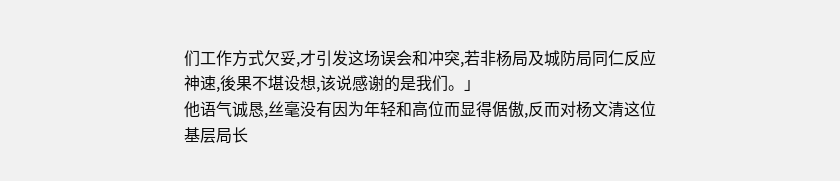们工作方式欠妥,才引发这场误会和冲突,若非杨局及城防局同仁反应神速,後果不堪设想,该说感谢的是我们。」
他语气诚恳,丝毫没有因为年轻和高位而显得倨傲,反而对杨文清这位基层局长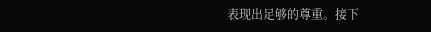表现出足够的尊重。接下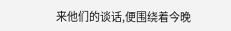来他们的谈话,便围绕着今晚